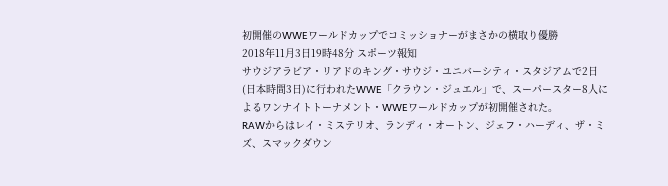初開催のWWEワールドカップでコミッショナーがまさかの横取り優勝
2018年11月3日19時48分 スポーツ報知
サウジアラビア・リアドのキング・サウジ・ユニバーシティ・スタジアムで2日(日本時間3日)に行われたWWE「クラウン・ジュエル」で、スーパースター8人によるワンナイトトーナメント・WWEワールドカップが初開催された。
RAWからはレイ・ミステリオ、ランディ・オートン、ジェフ・ハーディ、ザ・ミズ、スマックダウン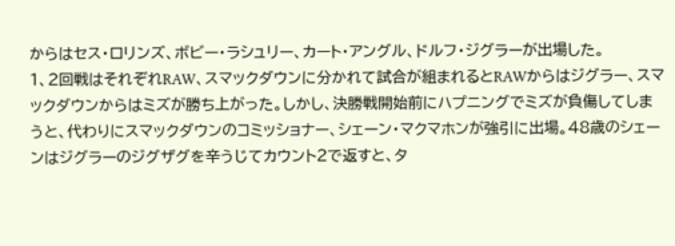からはセス・ロリンズ、ボビー・ラシュリー、カート・アングル、ドルフ・ジグラーが出場した。
1、2回戦はそれぞれRAW、スマックダウンに分かれて試合が組まれるとRAWからはジグラー、スマックダウンからはミズが勝ち上がった。しかし、決勝戦開始前にハプニングでミズが負傷してしまうと、代わりにスマックダウンのコミッショナー、シェーン・マクマホンが強引に出場。48歳のシェーンはジグラーのジグザグを辛うじてカウント2で返すと、タ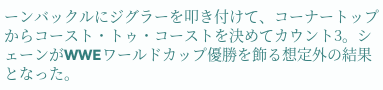ーンバックルにジグラーを叩き付けて、コーナートップからコースト・トゥ・コーストを決めてカウント3。シェーンがWWEワールドカップ優勝を飾る想定外の結果となった。